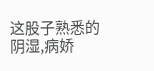这股子熟悉的阴湿,病娇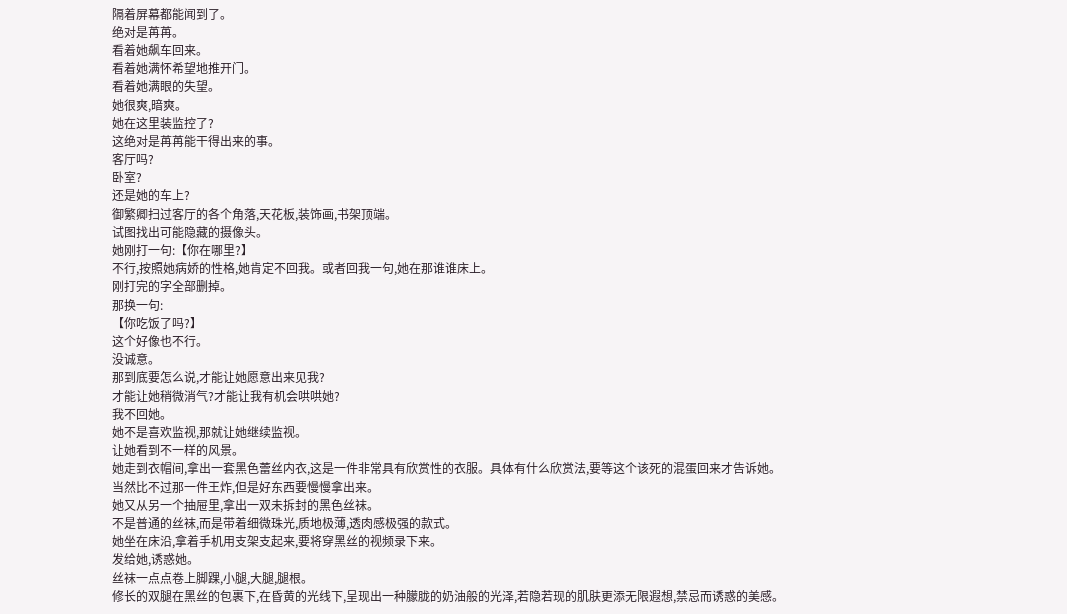隔着屏幕都能闻到了。
绝对是苒苒。
看着她飙车回来。
看着她满怀希望地推开门。
看着她满眼的失望。
她很爽,暗爽。
她在这里装监控了?
这绝对是苒苒能干得出来的事。
客厅吗?
卧室?
还是她的车上?
御繁卿扫过客厅的各个角落,天花板,装饰画,书架顶端。
试图找出可能隐藏的摄像头。
她刚打一句:【你在哪里?】
不行,按照她病娇的性格,她肯定不回我。或者回我一句,她在那谁谁床上。
刚打完的字全部删掉。
那换一句:
【你吃饭了吗?】
这个好像也不行。
没诚意。
那到底要怎么说,才能让她愿意出来见我?
才能让她稍微消气?才能让我有机会哄哄她?
我不回她。
她不是喜欢监视,那就让她继续监视。
让她看到不一样的风景。
她走到衣帽间,拿出一套黑色蕾丝内衣,这是一件非常具有欣赏性的衣服。具体有什么欣赏法,要等这个该死的混蛋回来才告诉她。
当然比不过那一件王炸,但是好东西要慢慢拿出来。
她又从另一个抽屉里,拿出一双未拆封的黑色丝袜。
不是普通的丝袜,而是带着细微珠光,质地极薄,透肉感极强的款式。
她坐在床沿,拿着手机用支架支起来,要将穿黑丝的视频录下来。
发给她,诱惑她。
丝袜一点点卷上脚踝,小腿,大腿,腿根。
修长的双腿在黑丝的包裹下,在昏黄的光线下,呈现出一种朦胧的奶油般的光泽,若隐若现的肌肤更添无限遐想,禁忌而诱惑的美感。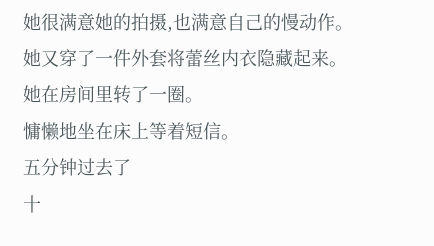她很满意她的拍摄,也满意自己的慢动作。
她又穿了一件外套将蕾丝内衣隐藏起来。
她在房间里转了一圈。
慵懒地坐在床上等着短信。
五分钟过去了
十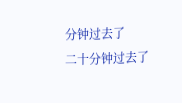分钟过去了
二十分钟过去了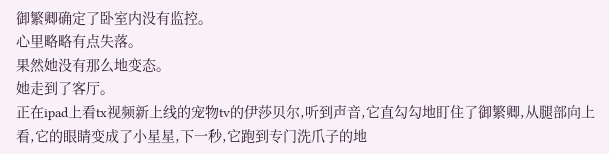御繁卿确定了卧室内没有监控。
心里略略有点失落。
果然她没有那么地变态。
她走到了客厅。
正在ipad上看tx视频新上线的宠物tv的伊莎贝尔,听到声音,它直勾勾地盯住了御繁卿,从腿部向上看,它的眼睛变成了小星星,下一秒,它跑到专门洗爪子的地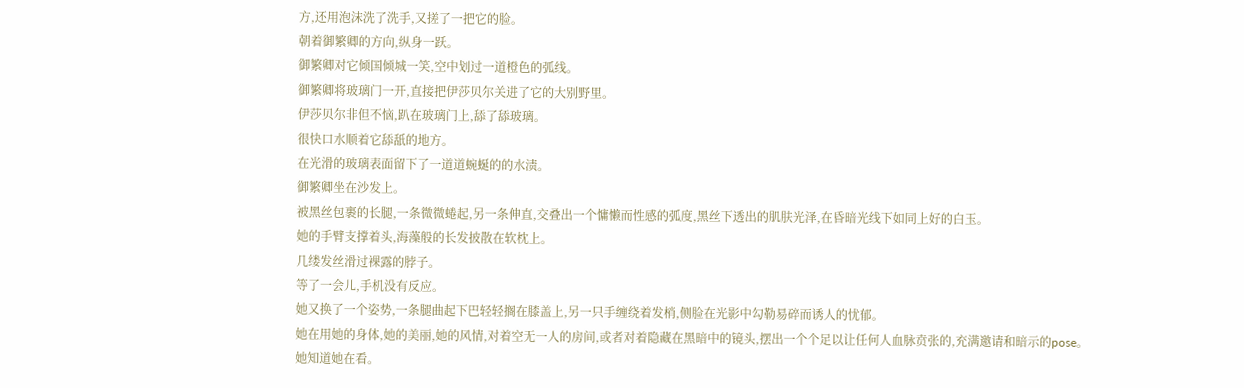方,还用泡沫洗了洗手,又搓了一把它的脸。
朝着御繁卿的方向,纵身一跃。
御繁卿对它倾国倾城一笑,空中划过一道橙色的弧线。
御繁卿将玻璃门一开,直接把伊莎贝尔关进了它的大别野里。
伊莎贝尔非但不恼,趴在玻璃门上,舔了舔玻璃。
很快口水顺着它舔舐的地方。
在光滑的玻璃表面留下了一道道蜿蜒的的水渍。
御繁卿坐在沙发上。
被黑丝包裹的长腿,一条微微蜷起,另一条伸直,交叠出一个慵懒而性感的弧度,黑丝下透出的肌肤光泽,在昏暗光线下如同上好的白玉。
她的手臂支撑着头,海藻般的长发披散在软枕上。
几缕发丝滑过裸露的脖子。
等了一会儿,手机没有反应。
她又换了一个姿势,一条腿曲起下巴轻轻搁在膝盖上,另一只手缠绕着发梢,侧脸在光影中勾勒易碎而诱人的忧郁。
她在用她的身体,她的美丽,她的风情,对着空无一人的房间,或者对着隐藏在黑暗中的镜头,摆出一个个足以让任何人血脉贲张的,充满邀请和暗示的pose。
她知道她在看。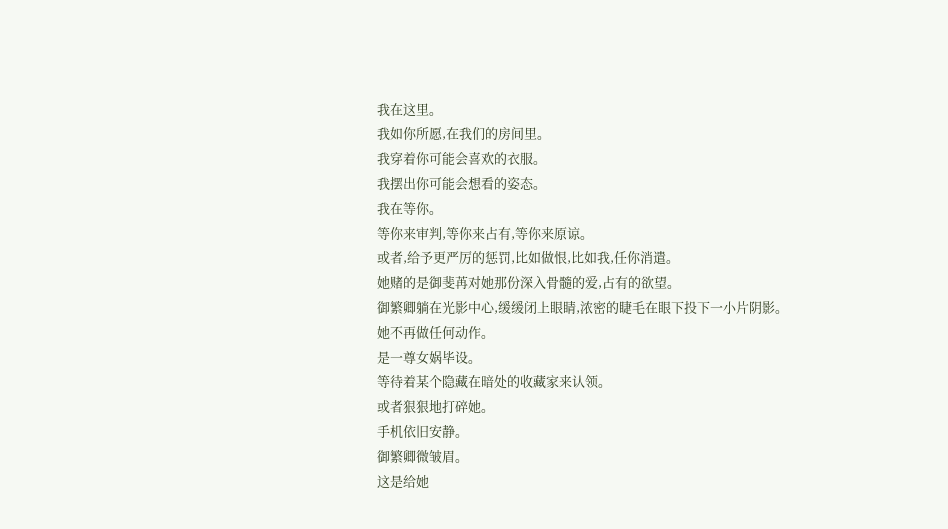我在这里。
我如你所愿,在我们的房间里。
我穿着你可能会喜欢的衣服。
我摆出你可能会想看的姿态。
我在等你。
等你来审判,等你来占有,等你来原谅。
或者,给予更严厉的惩罚,比如做恨,比如我,任你消遣。
她赌的是御斐苒对她那份深入骨髓的爱,占有的欲望。
御繁卿躺在光影中心,缓缓闭上眼睛,浓密的睫毛在眼下投下一小片阴影。
她不再做任何动作。
是一尊女娲毕设。
等待着某个隐藏在暗处的收藏家来认领。
或者狠狠地打碎她。
手机依旧安静。
御繁卿微皱眉。
这是给她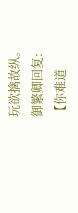玩欲擒故纵。
御繁卿回复:
【你难道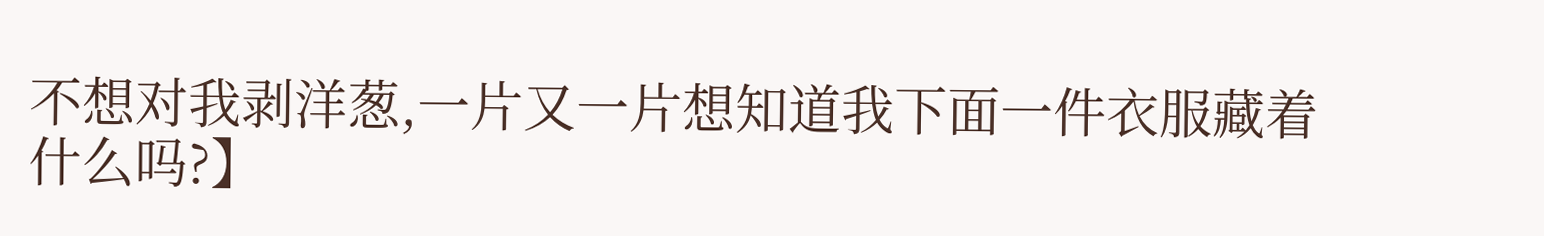不想对我剥洋葱,一片又一片想知道我下面一件衣服藏着什么吗?】